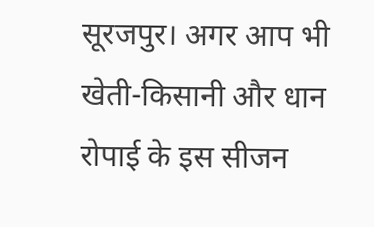सूरजपुर। अगर आप भी खेती-किसानी और धान रोपाई के इस सीजन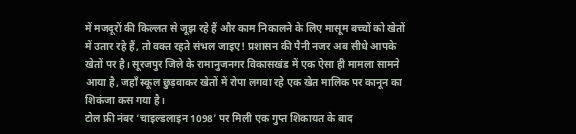में मजदूरों की किल्लत से जूझ रहे हैं और काम निकालने के लिए मासूम बच्चों को खेतों में उतार रहे हैं, तो वक्त रहते संभल जाइए! प्रशासन की पैनी नजर अब सीधे आपके खेतों पर है। सूरजपुर जिले के रामानुजनगर विकासखंड में एक ऐसा ही मामला सामने आया है, जहाँ स्कूल छुड़वाकर खेतों में रोपा लगवा रहे एक खेत मालिक पर कानून का शिकंजा कस गया है।
टोल फ्री नंबर ‘चाइल्डलाइन 1098’ पर मिली एक गुप्त शिकायत के बाद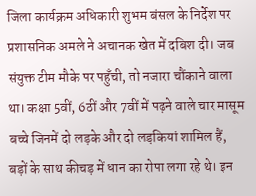जिला कार्यक्रम अधिकारी शुभम बंसल के निर्देश पर प्रशासनिक अमले ने अचानक खेत में दबिश दी। जब संयुक्त टीम मौके पर पहुँची, तो नजारा चौंकाने वाला था। कक्षा 5वीं, 6ठीं और 7वीं में पढ़ने वाले चार मासूम बच्चे जिनमें दो लड़के और दो लड़कियां शामिल हैं, बड़ों के साथ कीचड़ में धान का रोपा लगा रहे थे। इन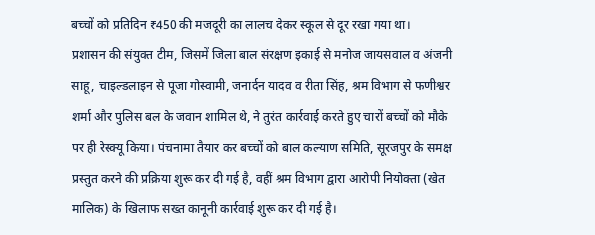बच्चों को प्रतिदिन ₹450 की मजदूरी का लालच देकर स्कूल से दूर रखा गया था।
प्रशासन की संयुक्त टीम, जिसमें जिला बाल संरक्षण इकाई से मनोज जायसवाल व अंजनी साहू, चाइल्डलाइन से पूजा गोस्वामी, जनार्दन यादव व रीता सिंह, श्रम विभाग से फणीश्वर शर्मा और पुलिस बल के जवान शामिल थे, ने तुरंत कार्रवाई करते हुए चारों बच्चों को मौके पर ही रेस्क्यू किया। पंचनामा तैयार कर बच्चों को बाल कल्याण समिति, सूरजपुर के समक्ष प्रस्तुत करने की प्रक्रिया शुरू कर दी गई है, वहीं श्रम विभाग द्वारा आरोपी नियोक्ता (खेत मालिक) के खिलाफ सख्त कानूनी कार्रवाई शुरू कर दी गई है।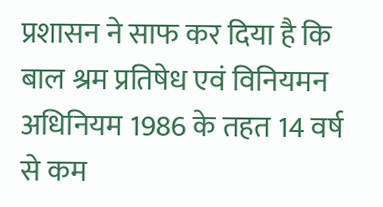प्रशासन ने साफ कर दिया है कि बाल श्रम प्रतिषेध एवं विनियमन अधिनियम 1986 के तहत 14 वर्ष से कम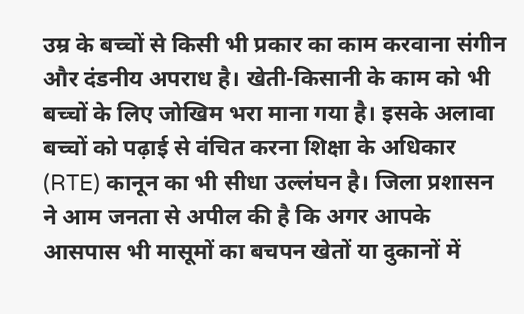उम्र के बच्चों से किसी भी प्रकार का काम करवाना संगीन और दंडनीय अपराध है। खेती-किसानी के काम को भी बच्चों के लिए जोखिम भरा माना गया है। इसके अलावा बच्चों को पढ़ाई से वंचित करना शिक्षा के अधिकार (RTE) कानून का भी सीधा उल्लंघन है। जिला प्रशासन ने आम जनता से अपील की है कि अगर आपके आसपास भी मासूमों का बचपन खेतों या दुकानों में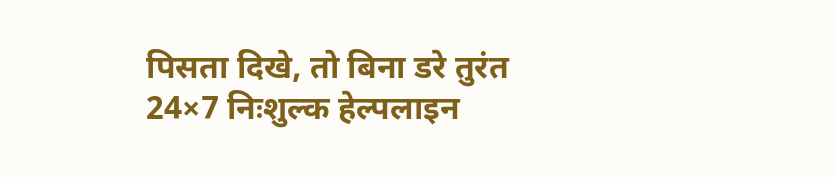पिसता दिखे, तो बिना डरे तुरंत 24×7 निःशुल्क हेल्पलाइन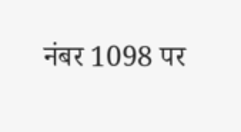नंबर 1098 पर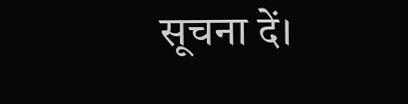सूचना दें।